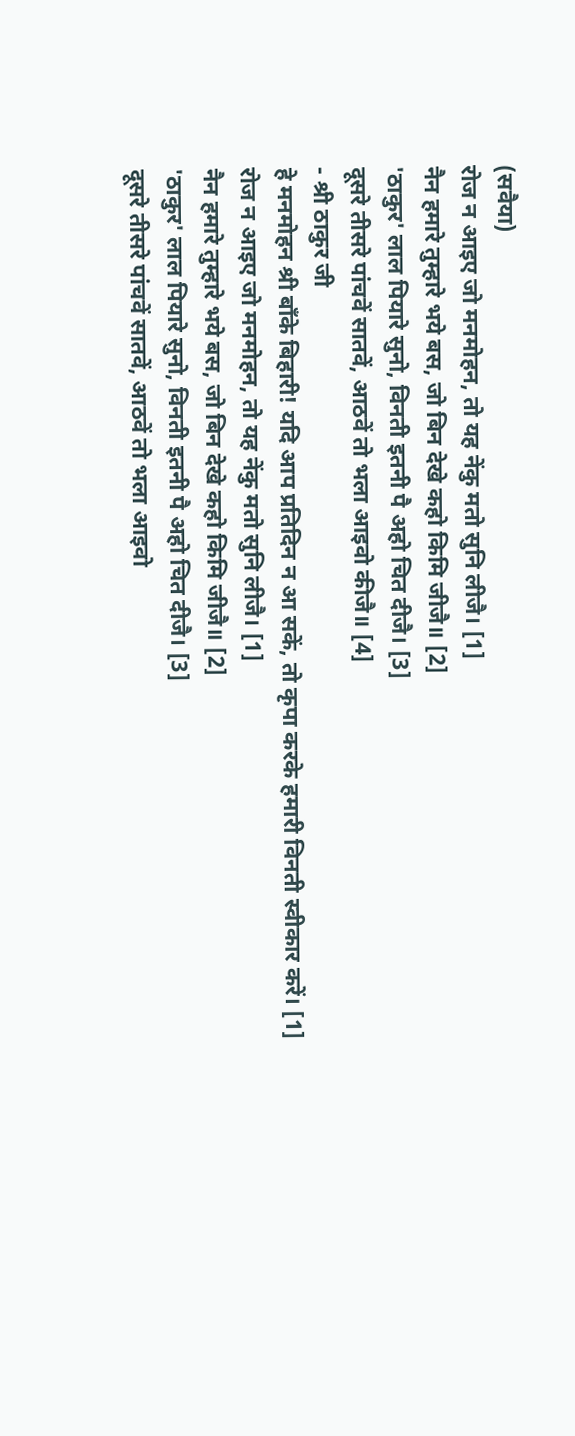(सवैया)
रोज न आइए जो मनमोहन, तो यह नेंकु मतो सुनि लीजै। [1]
नैन हमारे तुम्हारे भये बस, जो बिन देखे कहो किमि जीजै॥ [2]
'ठाकुर' लाल पियारे सुनो, विनती इतनी पै अहो चित दीजै। [3]
दूसरे तीसरे पांचवें सातवें, आठवें तो भला आइवो कीजै॥ [4]
- श्री ठाकुर जी
हे मनमोहन श्री बाँके बिहारी! यदि आप प्रतिदिन न आ सकें, तो कृपा करके हमारी विनती स्वीकार करें। [1]
रोज न आइए जो मनमोहन, तो यह नेंकु मतो सुनि लीजै। [1]
नैन हमारे तुम्हारे भये बस, जो बिन देखे कहो किमि जीजै॥ [2]
'ठाकुर' लाल पियारे सुनो, विनती इतनी पै अहो चित दीजै। [3]
दूसरे तीसरे पांचवें सातवें, आठवें तो भला आइवो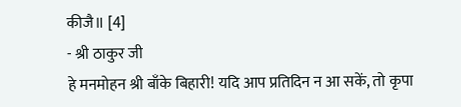कीजै॥ [4]
- श्री ठाकुर जी
हे मनमोहन श्री बाँके बिहारी! यदि आप प्रतिदिन न आ सकें, तो कृपा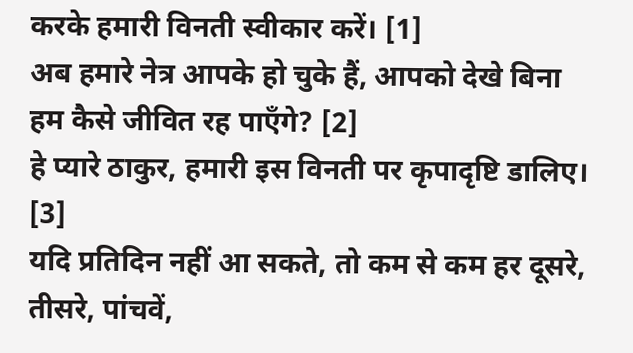करके हमारी विनती स्वीकार करें। [1]
अब हमारे नेत्र आपके हो चुके हैं, आपको देखे बिना हम कैसे जीवित रह पाएँगे? [2]
हे प्यारे ठाकुर, हमारी इस विनती पर कृपादृष्टि डालिए। [3]
यदि प्रतिदिन नहीं आ सकते, तो कम से कम हर दूसरे, तीसरे, पांचवें,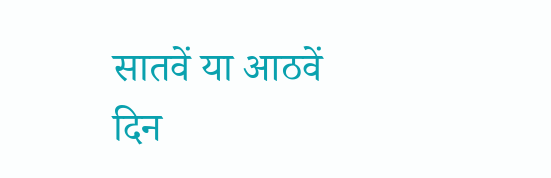सातवें या आठवें दिन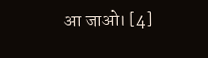आ जाओ। [4]